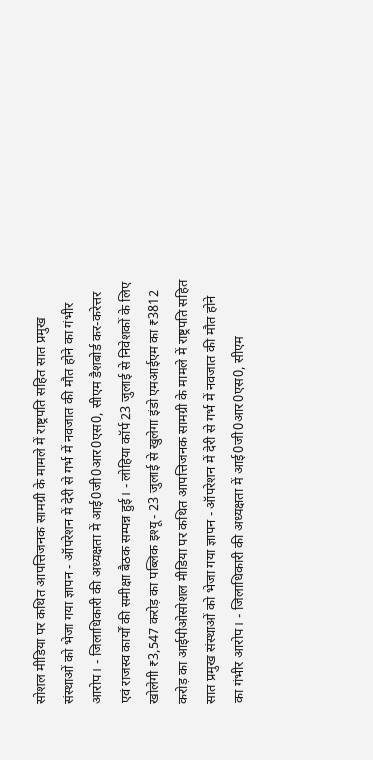सोशल मीडिया पर कथित आपत्तिजनक सामग्री के मामले में राष्ट्रपति सहित सात प्रमुख संस्थाओं को भेजा गया ज्ञापन - ऑपरेशन में देरी से गर्भ में नवजात की मौत होने का गंभीर आरोप। - जिलाधिकारी की अध्यक्षता में आई0जी0आर0एस0, सीएम डैशबोर्ड कर-करेत्तर एवं राजस्व कार्यों की समीक्षा बैठक सम्पन्न हुई। - लोहिया कॉर्प 23 जुलाई से निवेशकों के लिए खोलेगी ₹3,547 करोड़ का पब्लिक इश्यू - 23 जुलाई से खुलेगा इंडो एमआईएम का ₹3812 करोड़ का आईपीओसोशल मीडिया पर कथित आपत्तिजनक सामग्री के मामले में राष्ट्रपति सहित सात प्रमुख संस्थाओं को भेजा गया ज्ञापन - ऑपरेशन में देरी से गर्भ में नवजात की मौत होने का गंभीर आरोप। - जिलाधिकारी की अध्यक्षता में आई0जी0आर0एस0, सीएम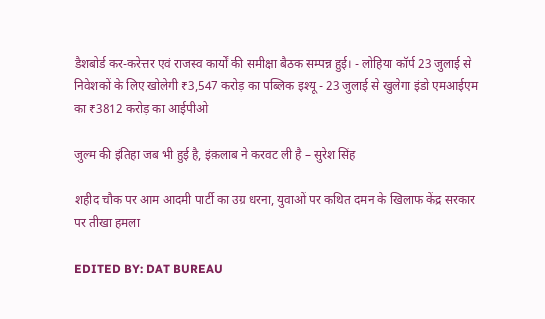डैशबोर्ड कर-करेत्तर एवं राजस्व कार्यों की समीक्षा बैठक सम्पन्न हुई। - लोहिया कॉर्प 23 जुलाई से निवेशकों के लिए खोलेगी ₹3,547 करोड़ का पब्लिक इश्यू - 23 जुलाई से खुलेगा इंडो एमआईएम का ₹3812 करोड़ का आईपीओ

जुल्म की इंतिहा जब भी हुई है, इंक़लाब ने करवट ली है – सुरेश सिंह

शहीद चौक पर आम आदमी पार्टी का उग्र धरना, युवाओं पर कथित दमन के खिलाफ केंद्र सरकार पर तीखा हमला

EDITED BY: DAT BUREAU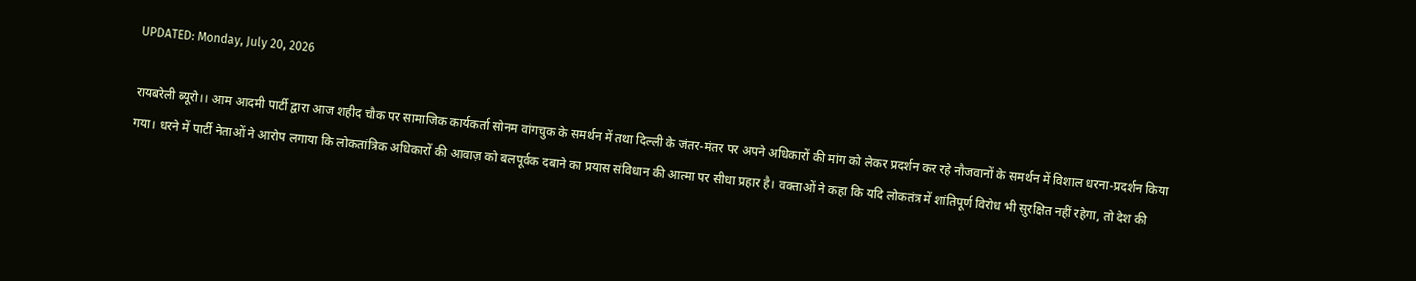UPDATED: Monday, July 20, 2026

रायबरेली ब्यूरो।। आम आदमी पार्टी द्वारा आज शहीद चौक पर सामाजिक कार्यकर्ता सोनम वांगचुक के समर्थन में तथा दिल्ली के जंतर-मंतर पर अपने अधिकारों की मांग को लेकर प्रदर्शन कर रहे नौजवानों के समर्थन में विशाल धरना-प्रदर्शन किया गया। धरने में पार्टी नेताओं ने आरोप लगाया कि लोकतांत्रिक अधिकारों की आवाज़ को बलपूर्वक दबाने का प्रयास संविधान की आत्मा पर सीधा प्रहार है। वक्ताओं ने कहा कि यदि लोकतंत्र में शांतिपूर्ण विरोध भी सुरक्षित नहीं रहेगा, तो देश की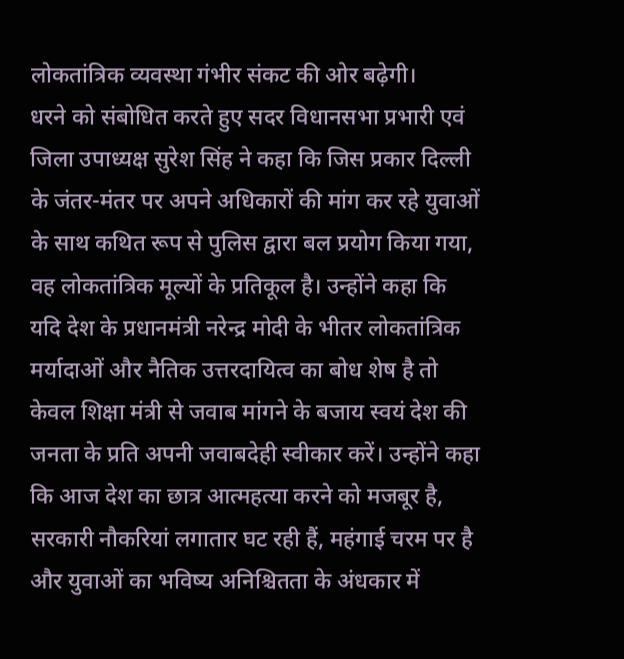लोकतांत्रिक व्यवस्था गंभीर संकट की ओर बढ़ेगी।
धरने को संबोधित करते हुए सदर विधानसभा प्रभारी एवं जिला उपाध्यक्ष सुरेश सिंह ने कहा कि जिस प्रकार दिल्ली के जंतर-मंतर पर अपने अधिकारों की मांग कर रहे युवाओं के साथ कथित रूप से पुलिस द्वारा बल प्रयोग किया गया, वह लोकतांत्रिक मूल्यों के प्रतिकूल है। उन्होंने कहा कि यदि देश के प्रधानमंत्री नरेन्द्र मोदी के भीतर लोकतांत्रिक मर्यादाओं और नैतिक उत्तरदायित्व का बोध शेष है तो केवल शिक्षा मंत्री से जवाब मांगने के बजाय स्वयं देश की जनता के प्रति अपनी जवाबदेही स्वीकार करें। उन्होंने कहा कि आज देश का छात्र आत्महत्या करने को मजबूर है, सरकारी नौकरियां लगातार घट रही हैं, महंगाई चरम पर है और युवाओं का भविष्य अनिश्चितता के अंधकार में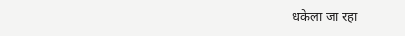धकेला जा रहा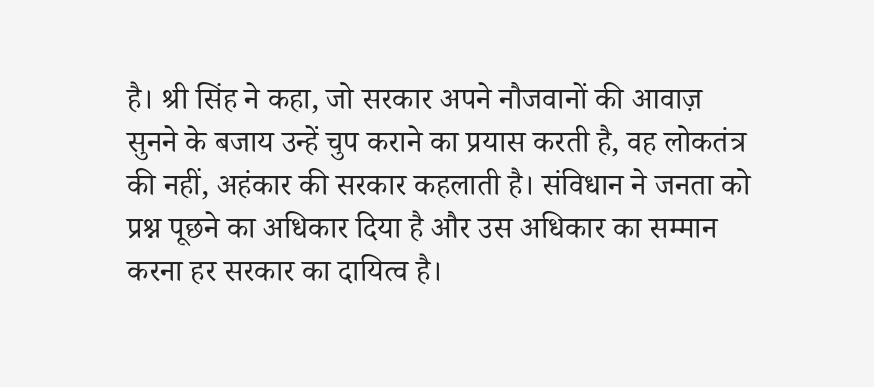है। श्री सिंह ने कहा, जो सरकार अपने नौजवानों की आवाज़ सुनने के बजाय उन्हें चुप कराने का प्रयास करती है, वह लोकतंत्र की नहीं, अहंकार की सरकार कहलाती है। संविधान ने जनता को प्रश्न पूछने का अधिकार दिया है और उस अधिकार का सम्मान करना हर सरकार का दायित्व है।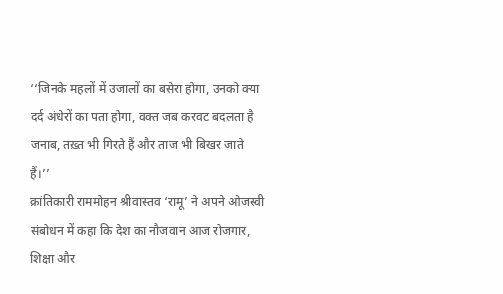‘‘जिनके महलों में उजालों का बसेरा होगा, उनको क्या दर्द अंधेरों का पता होगा, वक्त जब करवट बदलता है जनाब, तख़्त भी गिरते हैं और ताज भी बिखर जाते हैं।’’
क्रांतिकारी राममोहन श्रीवास्तव ‘रामू’ ने अपने ओजस्वी संबोधन में कहा कि देश का नौजवान आज रोजगार, शिक्षा और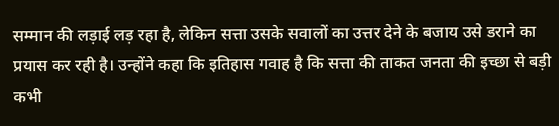सम्मान की लड़ाई लड़ रहा है, लेकिन सत्ता उसके सवालों का उत्तर देने के बजाय उसे डराने का प्रयास कर रही है। उन्होंने कहा कि इतिहास गवाह है कि सत्ता की ताकत जनता की इच्छा से बड़ी कभी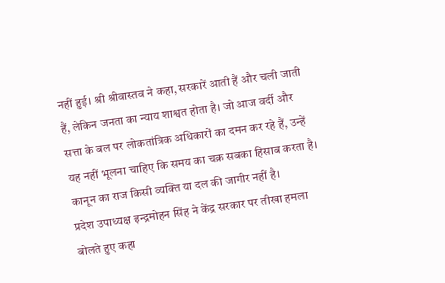नहीं हुई। श्री श्रीवास्तव ने कहा, सरकारें आती हैं और चली जाती हैं, लेकिन जनता का न्याय शाश्वत होता है। जो आज वर्दी और सत्ता के बल पर लोकतांत्रिक अधिकारों का दमन कर रहे हैं, उन्हें यह नहीं भूलना चाहिए कि समय का चक्र सबका हिसाब करता है। कानून का राज किसी व्यक्ति या दल की जागीर नहीं है।
प्रदेश उपाध्यक्ष इन्द्रमोहन सिंह ने केंद्र सरकार पर तीखा हमला बोलते हुए कहा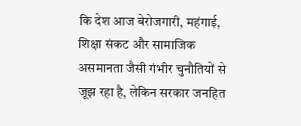कि देश आज बेरोजगारी, महंगाई, शिक्षा संकट और सामाजिक असमानता जैसी गंभीर चुनौतियों से जूझ रहा है, लेकिन सरकार जनहित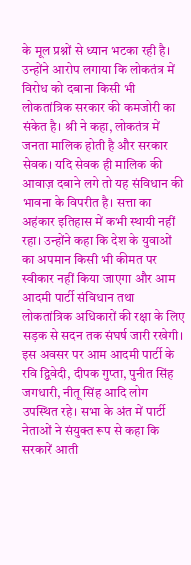के मूल प्रश्नों से ध्यान भटका रही है। उन्होंने आरोप लगाया कि लोकतंत्र में विरोध को दबाना किसी भी लोकतांत्रिक सरकार की कमजोरी का संकेत है। श्री ने कहा, लोकतंत्र में जनता मालिक होती है और सरकार सेवक। यदि सेवक ही मालिक की आवाज़ दबाने लगे तो यह संविधान की भावना के विपरीत है। सत्ता का अहंकार इतिहास में कभी स्थायी नहीं रहा। उन्होंने कहा कि देश के युवाओं का अपमान किसी भी कीमत पर स्वीकार नहीं किया जाएगा और आम आदमी पार्टी संविधान तथा लोकतांत्रिक अधिकारों की रक्षा के लिए सड़क से सदन तक संघर्ष जारी रखेगी।
इस अवसर पर आम आदमी पार्टी के रवि द्विवेदी, दीपक गुप्ता, पुनीत सिंह जगधारी, नीतू सिंह आदि लोग उपस्थित रहे। सभा के अंत में पार्टी नेताओं ने संयुक्त रूप से कहा कि सरकारें आती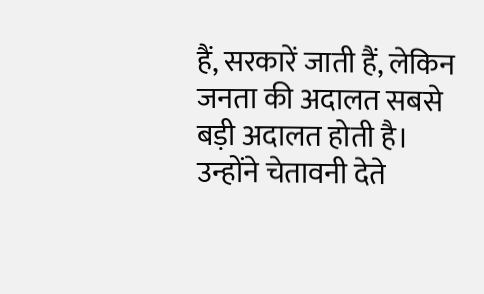हैं, सरकारें जाती हैं, लेकिन जनता की अदालत सबसे बड़ी अदालत होती है। उन्होंने चेतावनी देते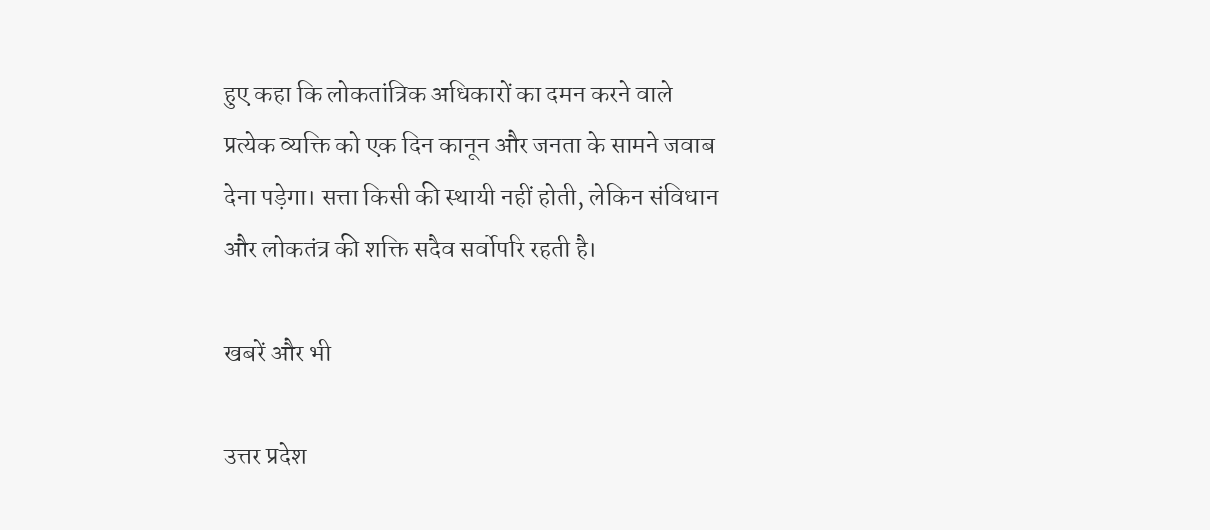हुए कहा कि लोकतांत्रिक अधिकारों का दमन करने वाले प्रत्येक व्यक्ति को एक दिन कानून और जनता के सामने जवाब देना पड़ेगा। सत्ता किसी की स्थायी नहीं होती, लेकिन संविधान और लोकतंत्र की शक्ति सदैव सर्वोपरि रहती है।

खबरें और भी

उत्तर प्रदेश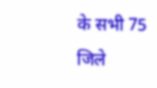के सभी 75 जिले